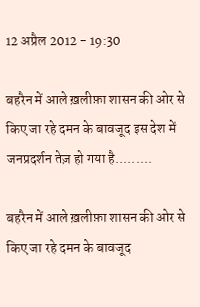12 अप्रैल 2012 - 19:30

बहरैन में आले ख़लीफ़ा शासन की ओर से किए जा रहे दमन के बावजूद इस देश में जनप्रदर्शन तेज़ हो गया है.........

बहरैन में आले ख़लीफ़ा शासन की ओर से किए जा रहे दमन के बावजूद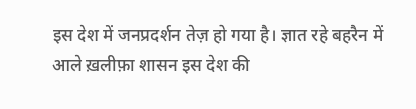इस देश में जनप्रदर्शन तेज़ हो गया है। ज्ञात रहे बहरैन में आले ख़लीफ़ा शासन इस देश की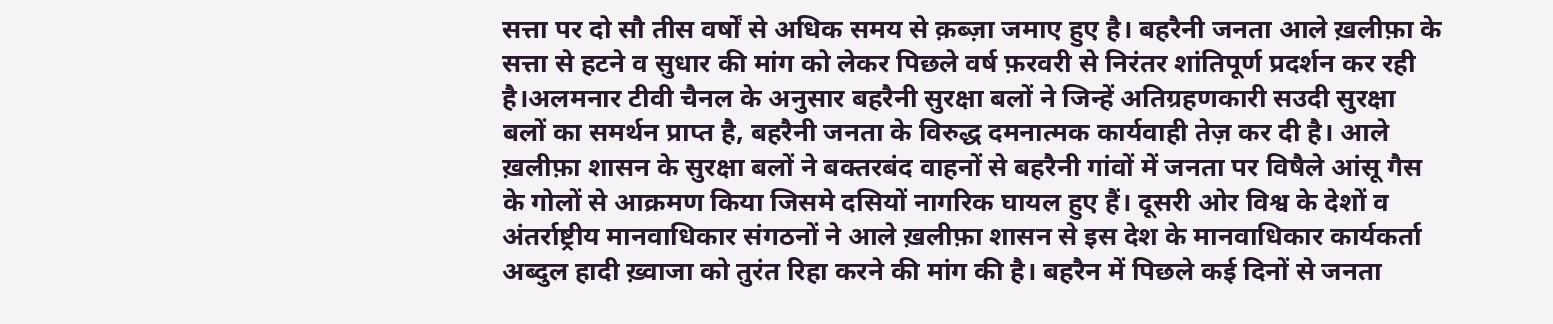सत्ता पर दो सौ तीस वर्षों से अधिक समय से क़ब्ज़ा जमाए हुए है। बहरैनी जनता आले ख़लीफ़ा के सत्ता से हटने व सुधार की मांग को लेकर पिछले वर्ष फ़रवरी से निरंतर शांतिपूर्ण प्रदर्शन कर रही है।अलमनार टीवी चैनल के अनुसार बहरैनी सुरक्षा बलों ने जिन्हें अतिग्रहणकारी सउदी सुरक्षा बलों का समर्थन प्राप्त है, बहरैनी जनता के विरुद्ध दमनात्मक कार्यवाही तेज़ कर दी है। आले ख़लीफ़ा शासन के सुरक्षा बलों ने बक्तरबंद वाहनों से बहरैनी गांवों में जनता पर विषैले आंसू गैस के गोलों से आक्रमण किया जिसमे दसियों नागरिक घायल हुए हैं। दूसरी ओर विश्व के देशों व अंतर्राष्ट्रीय मानवाधिकार संगठनों ने आले ख़लीफ़ा शासन से इस देश के मानवाधिकार कार्यकर्ता अब्दुल हादी ख़्वाजा को तुरंत रिहा करने की मांग की है। बहरैन में पिछले कई दिनों से जनता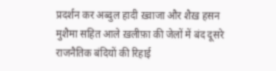प्रदर्शन कर अब्दुल हादी ख़्वाजा और शैख़ हसन मुशैमा सहित आले ख़लीफ़ा की जेलों में बंद दूसरे राजनैतिक बंदियों की रिहाई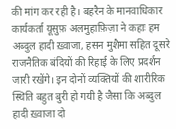की मांग कर रही है। बहरैन के मानवाधिकार कार्यकर्ता यूसुफ़ अलमुहाफ़िज़ा ने कहाः हम अब्दुल हादी ख़्वाजा, हसन मुशैमा सहित दूसरे राजनैतिक बंदियों की रिहाई के लिए प्रदर्शन जारी रखेंगे। इन दोनों व्यक्तियों की शारीरिक स्थिति बहुत बुरी हो गयी है जैसा कि अब्दुल हादी ख़्वाजा दो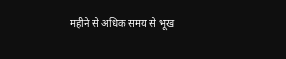महीने से अधिक समय से भूख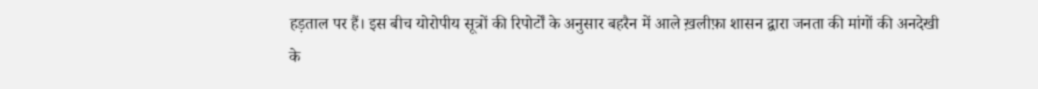हड़ताल पर हैं। इस बीच योरोपीय सूत्रों की रिपोर्टों के अनुसार बहरैन में आले ख़लीफ़ा शासन द्वारा जनता की मांगों की अनदेखी के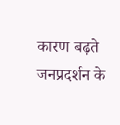कारण बढ़ते जनप्रदर्शन के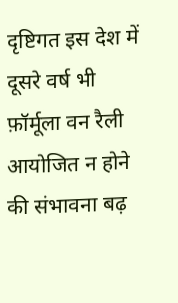दृष्टिगत इस देश में दूसरे वर्ष भी फ़ॉर्मूला वन रैली आयोजित न होने की संभावना बढ़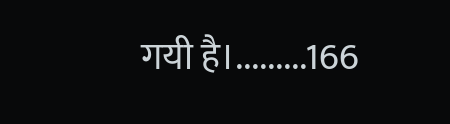गयी है।.........166